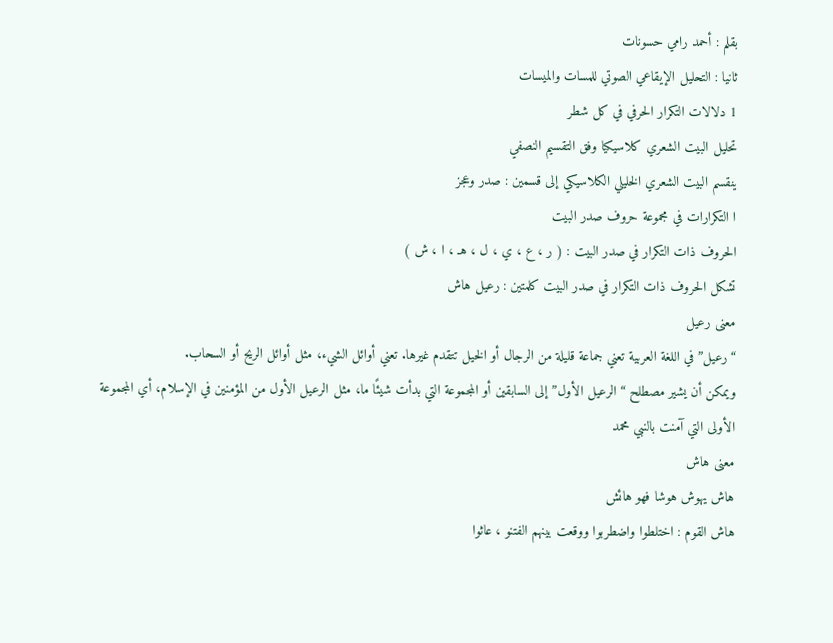بقلم : أحمد رامي حسونات
ثانيا : التحليل الإيقاعي الصوتي للمسات والميسات
1 دلالات التكرار الحرفي في كل شطر
تحليل البيت الشعري كلاسيكيا وفق التقسيم النصفي
ينقسم البيت الشعري الخليلي الكلاسيكي إلى قسمين : صدر وعجز
ا التكرارات في مجموعة حروف صدر البيت
الحروف ذات التكرار في صدر البيت : ( ر ، ع ، ي ، ل ، هـ ، ا ، ش )
تشكل الحروف ذات التكرار في صدر البيت كلمتين : رعيل هاش
معنى رعيل
“رعيل” في اللغة العربية تعني جماعة قليلة من الرجال أو الخيل تتقدم غيرها. تعني أوائل الشيء، مثل أوائل الريح أو السحاب.
ويمكن أن يشير مصطلح “الرعيل الأول” إلى السابقين أو المجموعة التي بدأت شيئًا ما، مثل الرعيل الأول من المؤمنين في الإسلام، أي المجموعة الأولى التي آمنت بالنبي محمد
معنى هاش
هاش يهوش هوشا فهو هائش
هاش القوم : اختلطوا واضطربوا ووقعت بينهم الفتنو ، عاثوا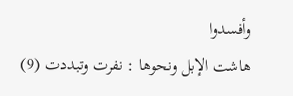وأفسدوا
هاشت الإبل ونحوها : نفرت وتبددت (9)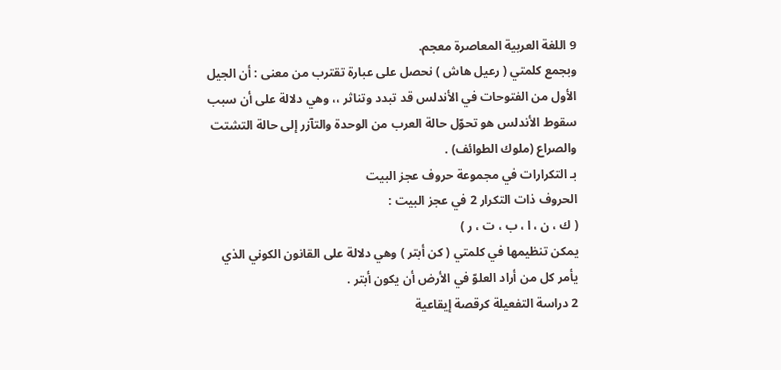9 اللغة العربية المعاصرة معجم.
وبجمع كلمتي ( رعيل هاش ) نحصل على عبارة تقترب من معنى : أن الجيل الأول من الفتوحات في الأندلس قد تبدد وتناثر ،، وهي دلالة على أن سبب سقوط الأندلس هو تحوّل حالة العرب من الوحدة والتآزر إلى حالة التشتت والصراع (ملوك الطوائف) .
بـ التكرارات في مجموعة حروف عجز البيت
الحروف ذات التكرار 2 في عجز البيت :
( ك ، ن ، ا ، ب ، ت ، ر )
يمكن تنظيمها في كلمتي ( كن أبتر ) وهي دلالة على القانون الكوني الذي يأمر كل من أراد العلوّ في الأرض أن يكون أبتر .
2 دراسة التفعيلة كرقصة إيقاعية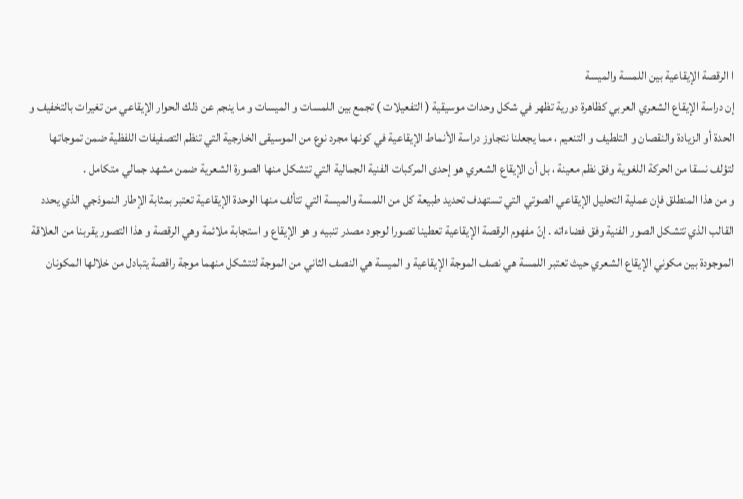ا الرقصة الإيقاعية بين اللمسة والميسة
إن دراسة الإيقاع الشعري العربي كظاهرة دورية تظهر في شكل وحدات موسيقية ( التفعيلات ) تجمع بين اللمسات و الميسات و ما ينجم عن ذلك الحوار الإيقاعي من تغيرات بالتخفيف و الحدة أو الزيادة والنقصان و التلطيف و التنعيم ، مما يجعلنا نتجاوز دراسة الأنماط الإيقاعية في كونها مجرد نوع من الموسيقى الخارجية التي تنظم التصفيفات اللفظية ضمن تموجاتها لتؤلف نسقا من الحركة اللغوية وفق نظم معينة ، بل أن الإيقاع الشعري هو إحدى المركبات الفنية الجمالية التي تتشكل منها الصورة الشعرية ضمن مشهد جمالي متكامل .
و من هذا المنطلق فإن عملية التحليل الإيقاعي الصوتي التي تستهدف تحديد طبيعة كل من اللمسة والميسة التي تتألف منها الوحدة الإيقاعية تعتبر بمثابة الإطار النموذجي الذي يحدد القالب الذي تتشكل الصور الفنية وفق فضاءاته . إنّ مفهوم الرقصة الإيقاعية تعطينا تصورا لوجود مصدر تنبيه و هو الإيقاع و استجابة ملائمة وهي الرقصة و هذا التصور يقربنا من العلاقة الموجودة بين مكوني الإيقاع الشعري حيث تعتبر اللمسة هي نصف الموجة الإيقاعية و الميسة هي النصف الثاني من الموجة لتتشكل منهما موجة راقصة يتبادل من خلالها المكونان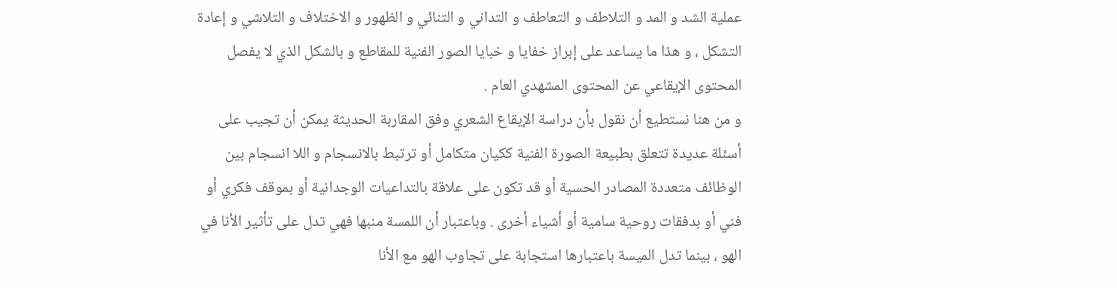عملية الشد و المد و التلاطف و التعاطف و التداني و التنائي و الظهور و الاختلاف و التلاشي و إعادة التشكل ، و هذا ما يساعد على إبراز خفايا و خبايا الصور الفنية للمقاطع و بالشكل الذي لا يفصل المحتوى الإيقاعي عن المحتوى المشهدي العام .
و من هنا نستطيع أن نقول بأن دراسة الإيقاع الشعري وفق المقاربة الحديثة يمكن أن تجيب على أسئلة عديدة تتعلق بطبيعة الصورة الفنية ككيان متكامل أو ترتبط بالانسجام و اللا انسجام بين الوظائف متعددة المصادر الحسية أو قد تكون على علاقة بالتداعيات الوجدانية أو بموقف فكري أو فني أو بدفقات روحية سامية أو أشياء أخرى . وباعتبار أن اللمسة منبها فهي تدل على تأثير الأنا في الهو ، بينما تدل الميسة باعتبارها استجابة على تجاوب الهو مع الأنا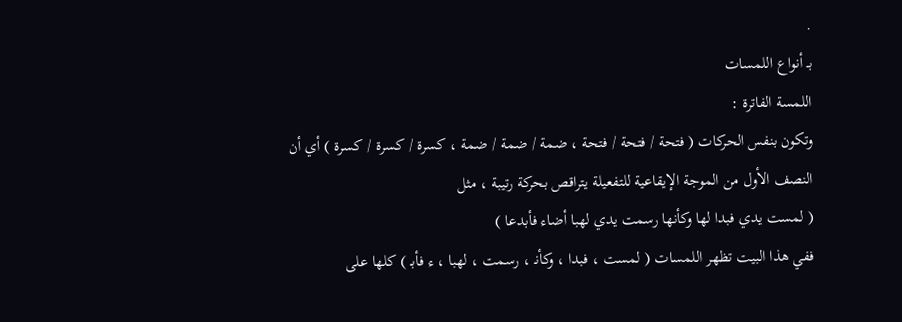.
بـ أنواع اللمسات
اللمسة الفاترة :
وتكون بنفس الحركات ( فتحة / فتحة / فتحة ، ضمة / ضمة / ضمة ، كسرة / كسرة / كسرة ) أي أن النصف الأول من الموجة الإيقاعية للتفعيلة يتراقص بحركة رتيبة ، مثل
( لمست يدي فبدا لها وكأنها رسمت يدي لهبا أضاء فأبدعا )
ففي هذا البيت تظهر اللمسات ( لمست ، فبدا ، وكأنـ ، رسمت ، لهبا ، ء فأبـ ) كلها على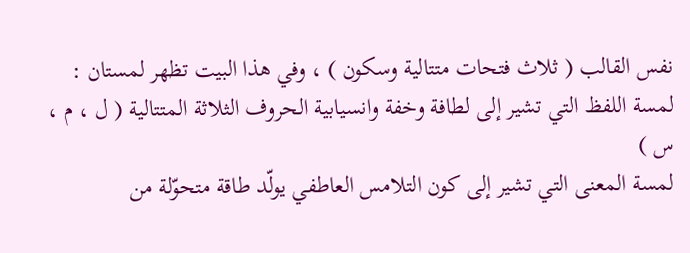نفس القالب ( ثلاث فتحات متتالية وسكون ) ، وفي هذا البيت تظهر لمستان :
لمسة اللفظ التي تشير إلى لطافة وخفة وانسيابية الحروف الثلاثة المتتالية ( ل ، م ، س )
لمسة المعنى التي تشير إلى كون التلامس العاطفي يولّد طاقة متحوّلة من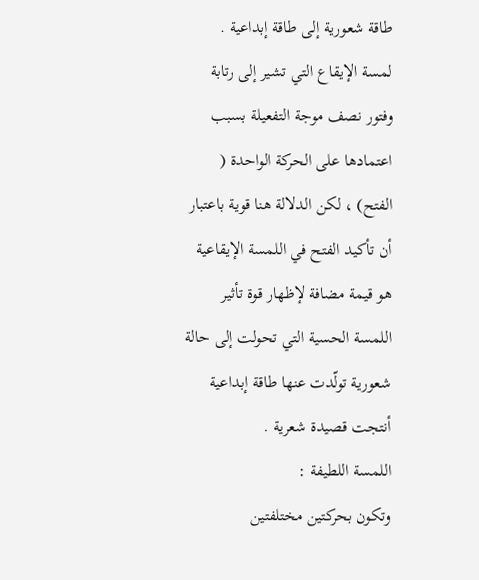طاقة شعورية إلى طاقة إبداعية .
لمسة الإيقاع التي تشير إلى رتابة وفتور نصف موجة التفعيلة بسبب اعتمادها على الحركة الواحدة ( الفتح) ، لكن الدلالة هنا قوية باعتبار أن تأكيد الفتح في اللمسة الإيقاعية هو قيمة مضافة لإظهار قوة تأثير اللمسة الحسية التي تحولت إلى حالة شعورية تولّدت عنها طاقة إبداعية أنتجت قصيدة شعرية .
اللمسة اللطيفة :
وتكون بحركتين مختلفتين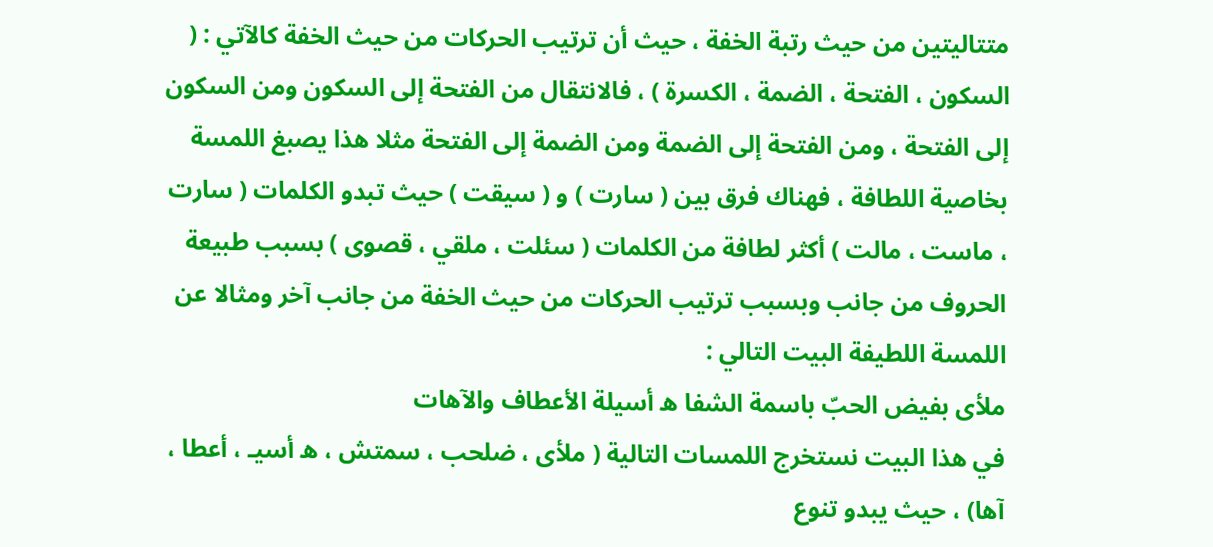متتاليتين من حيث رتبة الخفة ، حيث أن ترتيب الحركات من حيث الخفة كالآتي : ( السكون ، الفتحة ، الضمة ، الكسرة ) ، فالانتقال من الفتحة إلى السكون ومن السكون إلى الفتحة ، ومن الفتحة إلى الضمة ومن الضمة إلى الفتحة مثلا هذا يصبغ اللمسة بخاصية اللطافة ، فهناك فرق بين ( سارت ) و ( سيقت ) حيث تبدو الكلمات ( سارت ، ماست ، مالت ) أكثر لطافة من الكلمات ( سئلت ، ملقي ، قصوى ) بسبب طبيعة الحروف من جانب وبسبب ترتيب الحركات من حيث الخفة من جانب آخر ومثالا عن اللمسة اللطيفة البيت التالي :
ملأى بفيض الحبّ باسمة الشفا ه أسيلة الأعطاف والآهات
في هذا البيت نستخرج اللمسات التالية ( ملأى ، ضلحب ، سمتش ، ه أسيـ ، أعطا ، آها) ، حيث يبدو تنوع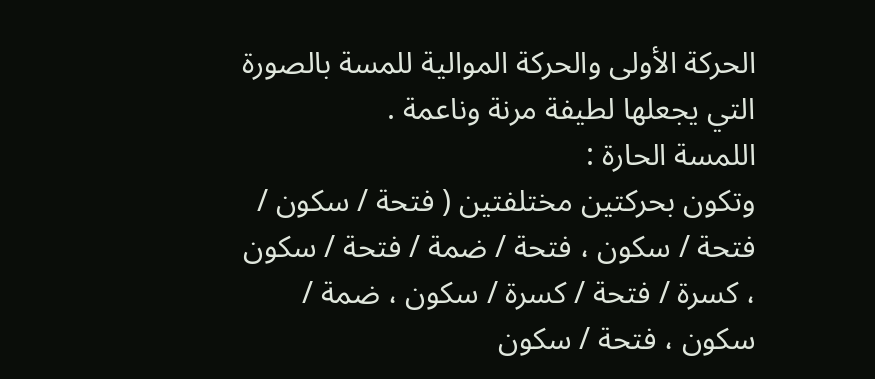الحركة الأولى والحركة الموالية للمسة بالصورة التي يجعلها لطيفة مرنة وناعمة .
اللمسة الحارة :
وتكون بحركتين مختلفتين ( فتحة / سكون / فتحة / سكون ، فتحة / ضمة / فتحة / سكون ، كسرة / فتحة / كسرة / سكون ، ضمة / سكون ، فتحة / سكون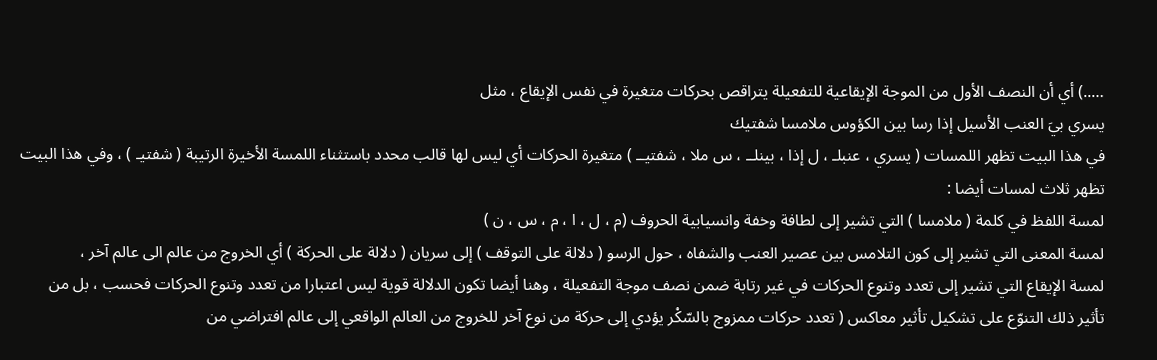…..) أي أن النصف الأول من الموجة الإيقاعية للتفعيلة يتراقص بحركات متغيرة في نفس الإيقاع ، مثل
يسري بيَ العنب الأسيل إذا رسا بين الكؤوس ملامسا شفتيك
في هذا البيت تظهر اللمسات ( يسري ، عنبلـ ، ل إذا ، بينلــ ، س ملا ، شفتيــ ) متغيرة الحركات أي ليس لها قالب محدد باستثناء اللمسة الأخيرة الرتيبة ( شفتيـ ) ، وفي هذا البيت تظهر ثلاث لمسات أيضا :
لمسة اللفظ في كلمة ( ملامسا ) التي تشير إلى لطافة وخفة وانسيابية الحروف (م ، ل ، ا ، م ، س ، ن )
لمسة المعنى التي تشير إلى كون التلامس بين عصير العنب والشفاه ، حول الرسو ( دلالة على التوقف ) إلى سريان ( دلالة على الحركة ) أي الخروج من عالم الى عالم آخر ،
لمسة الإيقاع التي تشير إلى تعدد وتنوع الحركات في غير رتابة ضمن نصف موجة التفعيلة ، وهنا أيضا تكون الدلالة قوية ليس اعتبارا من تعدد وتنوع الحركات فحسب ، بل من تأثير ذلك التنوّع على تشكيل تأثير معاكس ( تعدد حركات ممزوج بالسّكْر يؤدي إلى حركة من نوع آخر للخروج من العالم الواقعي إلى عالم افتراضي من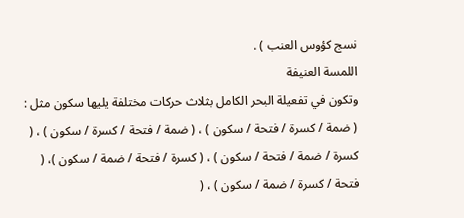نسج كؤوس العنب ) .
اللمسة العنيفة
وتكون في تفعيلة البحر الكامل بثلاث حركات مختلفة يليها سكون مثل : ( ضمة / كسرة / فتحة / سكون ) ، ( ضمة / فتحة / كسرة / سكون ) ، ( كسرة / ضمة / فتحة / سكون ) ، ( كسرة / فتحة / ضمة / سكون )، ( فتحة / كسرة / ضمة / سكون ) ، (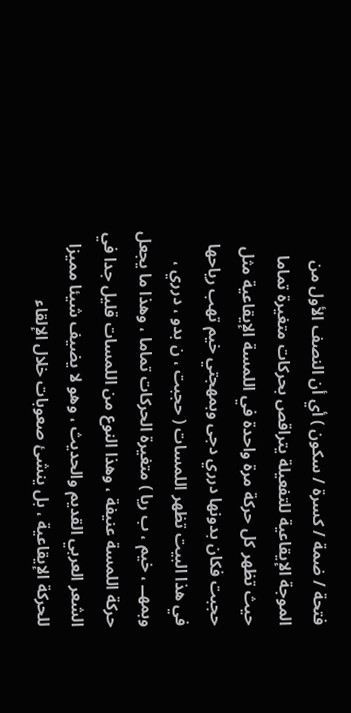فتحة / ضمة / كسرة / سكون ) أي أن النصف الأول من الموجة الإيقاعية للتفعيلة يتراقص بحركات متغيرة تماما حيث تظهر كل حركة مرة واحدة في اللمسة الإيقاعية مثل
حجبت فكان بدونها درري دجى وبمهجتي خيم تهب رياحها
في هذا البيت تظهر اللمسات ( حجبت ، ن بدو ، درري ، وبمهــ ، خيم ، ب ريا ) متغيرة الحركات تماما ، وهذا ما يجعل حركة اللمسة عنيفة ، وهذا النوع من اللمسات قليل جدا في الشعر العربي القديم والحديث ، وهو لا يضيف شيئا مميزا للحركة الإيقاعية ، بل ينشئ صعوبات خلال الإلقاء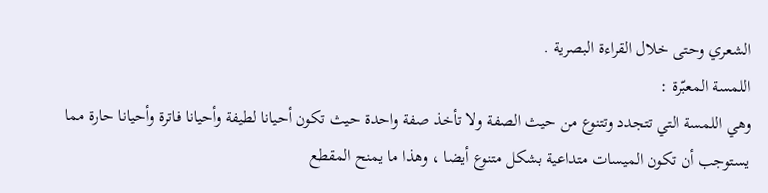الشعري وحتى خلال القراءة البصرية .
اللمسة المعبّرة :
وهي اللمسة التي تتجدد وتتنوع من حيث الصفة ولا تأخذ صفة واحدة حيث تكون أحيانا لطيفة وأحيانا فاترة وأحيانا حارة مما يستوجب أن تكون الميسات متداعية بشكل متنوع أيضا ، وهذا ما يمنح المقطع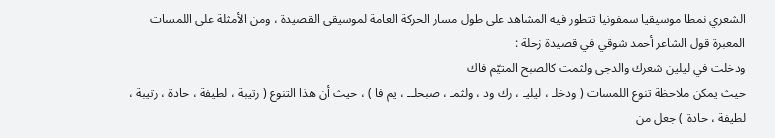الشعري نمطا موسيقيا سمفونيا تتطور فيه المشاهد على طول مسار الحركة العامة لموسيقى القصيدة ، ومن الأمثلة على اللمسات المعبرة قول الشاعر أحمد شوقي في قصيدة زحلة :
ودخلت في ليلين شعرك والدجى ولثمت كالصبح المتيّم فاك
حيث يمكن ملاحظة تنوع اللمسات ( ودخلـ ، ليليـ ، رك ود ، ولثمـ ، صبحلــ ، يم فا ) ، حيث أن هذا التنوع ( رتيبة ، لطيفة ، حادة ، رتيبة ، لطيفة ، حادة ) جعل من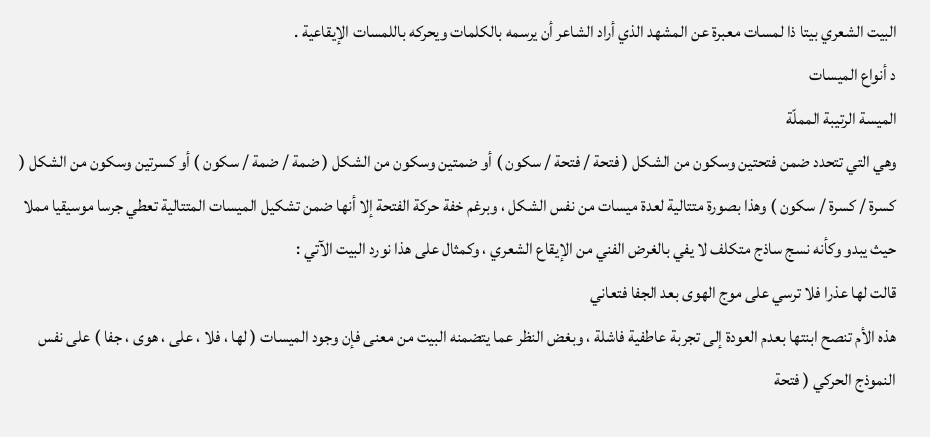البيت الشعري بيتا ذا لمسات معبرة عن المشهد الذي أراد الشاعر أن يرسمه بالكلمات ويحركه باللمسات الإيقاعية .
د أنواع الميسات
الميسة الرتيبة المملّة
وهي التي تتحدد ضمن فتحتين وسكون من الشكل ( فتحة / فتحة / سكون ) أو ضمتين وسكون من الشكل ( ضمة / ضمة / سكون ) أو كسرتين وسكون من الشكل ( كسرة / كسرة / سكون ) وهذا بصورة متتالية لعدة ميسات من نفس الشكل ، وبرغم خفة حركة الفتحة إلا أنها ضمن تشكيل الميسات المتتالية تعطي جرسا موسيقيا مملا حيث يبدو وكأنه نسج ساذج متكلف لا يفي بالغرض الفني من الإيقاع الشعري ، وكمثال على هذا نورد البيت الآتي :
قالت لها عذرا فلا ترسي على موج الهوى بعد الجفا فتعاني
هذه الأم تنصح ابنتها بعدم العودة إلى تجربة عاطفية فاشلة ، وبغض النظر عما يتضمنه البيت من معنى فإن وجود الميسات ( لها ، فلا ، على ، هوى ، جفا ) على نفس النموذج الحركي ( فتحة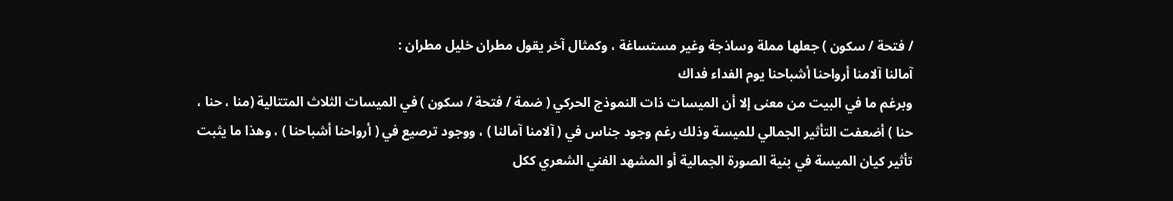/ فتحة / سكون ) جعلها مملة وساذجة وغير مستساغة ، وكمثال آخر يقول مطران خليل مطران :
آمالنا آلامنا أرواحنا أشباحنا يوم الفداء فداك
وبرغم ما في البيت من معنى إلا أن الميسات ذات النموذج الحركي ( ضمة / فتحة / سكون ) في الميسات الثلاث المتتالية (منا ، حنا ، حنا ) أضعفت التأثير الجمالي للميسة وذلك رغم وجود جناس في ( آلامنا آمالنا ) ، ووجود ترصيع في ( أرواحنا أشباحنا ) ، وهذا ما يثبت تأثير كيان الميسة في بنية الصورة الجمالية أو المشهد الفني الشعري ككل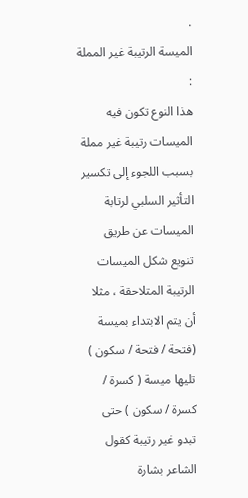.
الميسة الرتيبة غير المملة :
هذا النوع تكون فيه الميسات رتيبة غير مملة بسبب اللجوء إلى تكسير التأثير السلبي لرتابة الميسات عن طريق تنويع شكل الميسات الرتيبة المتلاحقة ، مثلا أن يتم الابتداء بميسة (فتحة / فتحة / سكون ) تليها ميسة ( كسرة / كسرة / سكون ) حتى تبدو غير رتيبة كقول الشاعر بشارة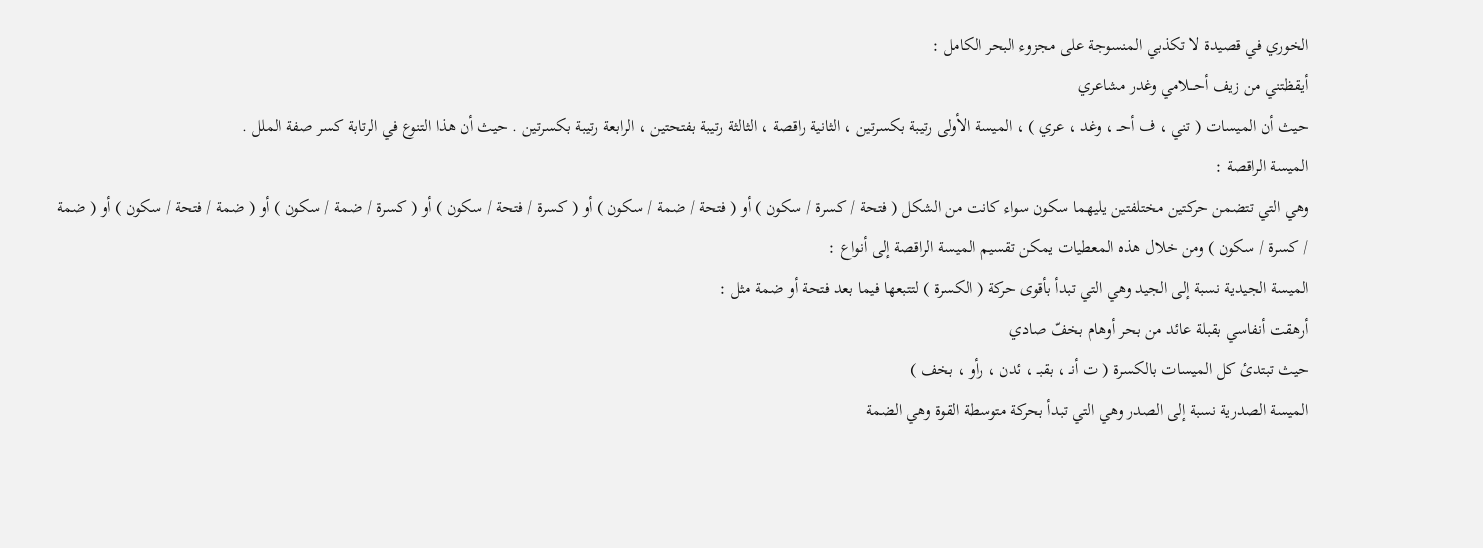الخوري في قصيدة لا تكذبي المنسوجة على مجزوء البحر الكامل :
أيقظتني من زيف أحـــلامي وغدر مشاعري
حيث أن الميسات ( تني ، ف أحــ ، وغد ، عري ) ، الميسة الأولى رتيبة بكسرتين ، الثانية راقصة ، الثالثة رتيبة بفتحتين ، الرابعة رتيبة بكسرتين . حيث أن هذا التنوع في الرتابة كسر صفة الملل .
الميسة الراقصة :
وهي التي تتضمن حركتين مختلفتين يليهما سكون سواء كانت من الشكل ( فتحة / كسرة / سكون ) أو ( فتحة / ضمة / سكون ) أو ( كسرة / فتحة / سكون ) أو ( كسرة / ضمة / سكون ) أو ( ضمة / فتحة / سكون ) أو ( ضمة / كسرة / سكون ) ومن خلال هذه المعطيات يمكن تقسيم الميسة الراقصة إلى أنواع :
الميسة الجيدية نسبة إلى الجيد وهي التي تبدأ بأقوى حركة ( الكسرة ) لتتبعها فيما بعد فتحة أو ضمة مثل :
أرهقت أنفاسي بقبلة عائد من بحر أوهام بخفّ صادي
حيث تبتدئ كل الميسات بالكسرة ( ت أنـ ، بقبـ ، ئدن ، رأو ، بخف )
الميسة الصدرية نسبة إلى الصدر وهي التي تبدأ بحركة متوسطة القوة وهي الضمة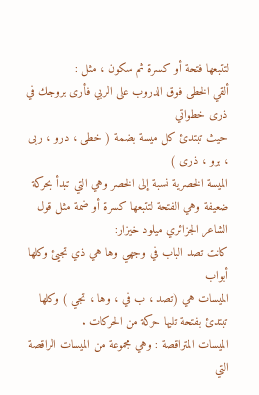لتتبعها فتحة أو كسرة ثم سكون ، مثل :
ألقي الخطى فوق الدروب على الربي فأرى بروجك في ذرى خطواتي
حيث تبتدئ كل ميسة بضمة ( خطى ، درو ، ربى ، برو ، ذرى )
الميسة الخصرية نسبة إلى الخصر وهي التي تبدأ بحركة ضعيفة وهي الفتحة لتتبعها كسرة أو ضمة مثل قول الشاعر الجزائري ميلود خيزار:
كانت تصد الباب في وجهي وها هي ذي تجيئ وكلها أبواب
الميسات هي (تصد ، ب في ، وها ، تجي ) وكلها تبتدئ بفتحة تليها حركة من الحركات .
الميسات المتراقصة : وهي مجموعة من الميسات الراقصة التي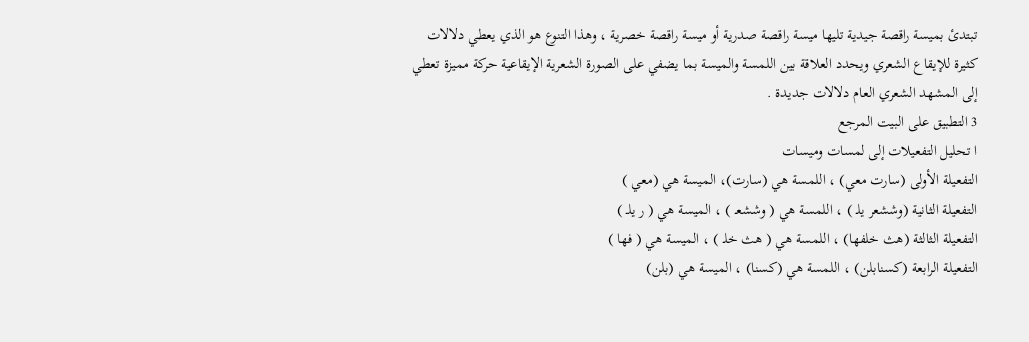تبتدئ بميسة راقصة جيدية تليها ميسة راقصة صدرية أو ميسة راقصة خصرية ، وهذا التنوع هو الذي يعطي دلالات كثيرة للإيقاع الشعري ويحدد العلاقة بين اللمسة والميسة بما يضفي على الصورة الشعرية الإيقاعية حركة مميزة تعطي إلى المشهد الشعري العام دلالات جديدة .
3 التطبيق على البيت المرجع
ا تحليل التفعيلات إلى لمسات وميسات
التفعيلة الأولى (سارت معي) ، اللمسة هي (سارت)، الميسة هي (معي )
التفعيلة الثانية (وششعر يلـ ) ، اللمسة هي ( وششعـ ) ، الميسة هي ( ر يلـ )
التفعيلة الثالثة (هث خلفها) ، اللمسة هي ( هث خلـ ) ، الميسة هي ( فها )
التفعيلة الرابعة (كسنابلن) ، اللمسة هي (كسنا) ، الميسة هي (بلن)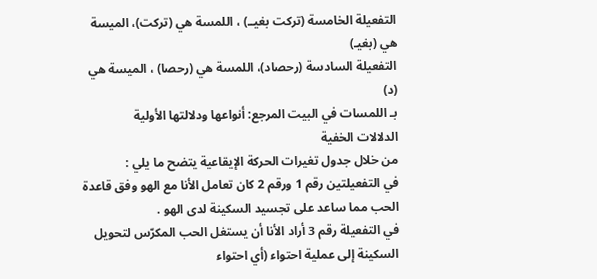التفعيلة الخامسة (تركت بغيــ) ، اللمسة هي (تركت)، الميسة هي (بغيـ)
التفعيلة السادسة (رحصاد)، اللمسة هي (رحصا) ، الميسة هي (د)
بـ اللمسات في البيت المرجع: أنواعها ودلالتها الأولية
الدلالات الخفية
من خلال جدول تغيرات الحركة الإيقاعية يتضح ما يلي :
في التفعيلتين رقم 1 ورقم 2 كان تعامل الأنا مع الهو وفق قاعدة الحب مما ساعد على تجسيد السكينة لدى الهو .
في التفعيلة رقم 3 أراد الأنا أن يستغل الحب المكرّس لتحويل السكينة إلى عملية احتواء (أي احتواء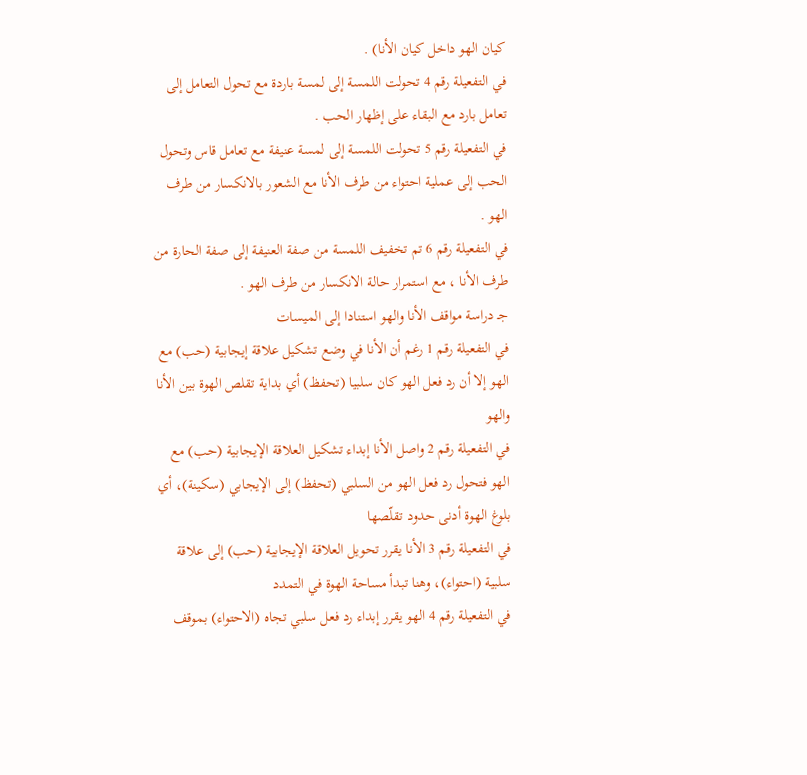كيان الهو داخل كيان الأنا) .
في التفعيلة رقم 4 تحولت اللمسة إلى لمسة باردة مع تحول التعامل إلى تعامل بارد مع البقاء على إظهار الحب .
في التفعيلة رقم 5 تحولت اللمسة إلى لمسة عنيفة مع تعامل قاس وتحول الحب إلى عملية احتواء من طرف الأنا مع الشعور بالانكسار من طرف الهو .
في التفعيلة رقم 6 تم تخفيف اللمسة من صفة العنيفة إلى صفة الحارة من طرف الأنا ، مع استمرار حالة الانكسار من طرف الهو .
جـ دراسة مواقف الأنا والهو استنادا إلى الميسات
في التفعيلة رقم 1 رغم أن الأنا في وضع تشكيل علاقة إيجابية (حب) مع الهو إلا أن رد فعل الهو كان سلبيا (تحفظ) أي بداية تقلص الهوة بين الأنا والهو
في التفعيلة رقم 2 واصل الأنا إبداء تشكيل العلاقة الإيجابية (حب) مع الهو فتحول رد فعل الهو من السلبي (تحفظ) إلى الإيجابي (سكينة)، أي بلوغ الهوة أدنى حدود تقلّصها
في التفعيلة رقم 3 الأنا يقرر تحويل العلاقة الإيجابية (حب) إلى علاقة سلبية (احتواء)، وهنا تبدأ مساحة الهوة في التمدد
في التفعيلة رقم 4 الهو يقرر إبداء رد فعل سلبي تجاه (الاحتواء) بموقف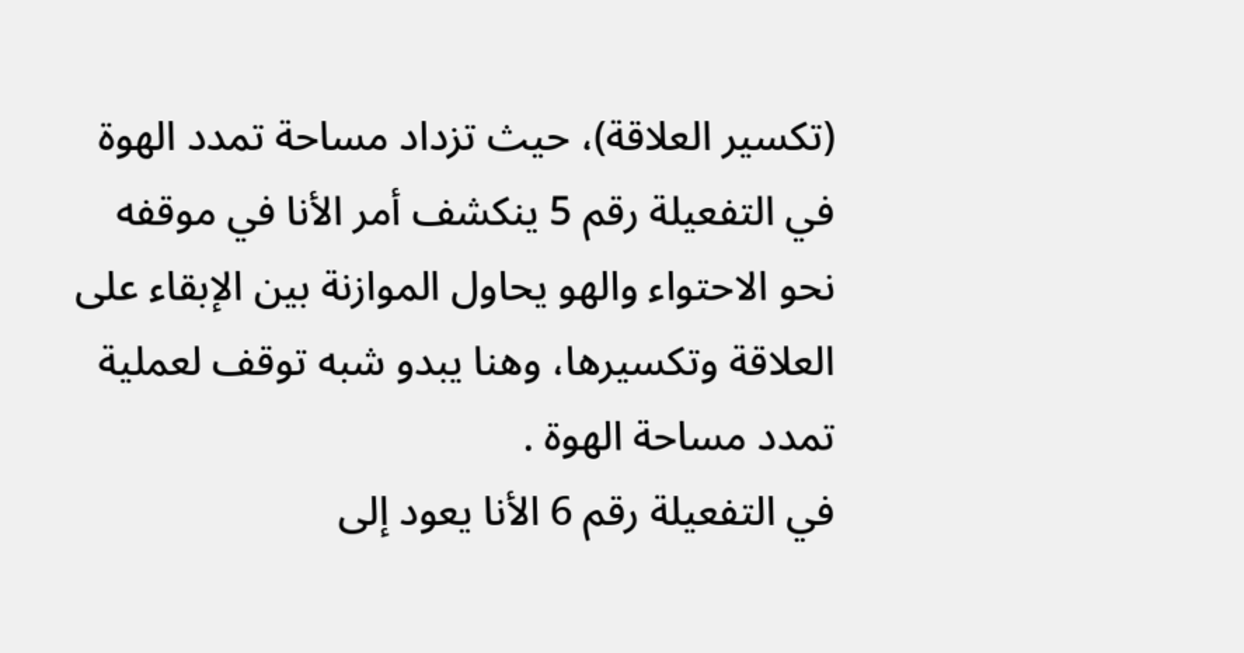(تكسير العلاقة)، حيث تزداد مساحة تمدد الهوة
في التفعيلة رقم 5 ينكشف أمر الأنا في موقفه نحو الاحتواء والهو يحاول الموازنة بين الإبقاء على العلاقة وتكسيرها، وهنا يبدو شبه توقف لعملية تمدد مساحة الهوة .
في التفعيلة رقم 6 الأنا يعود إلى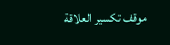موقف تكسير العلاقة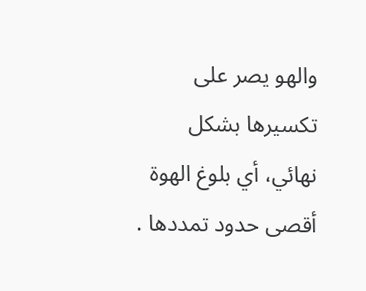والهو يصر على تكسيرها بشكل نهائي، أي بلوغ الهوة أقصى حدود تمددها .